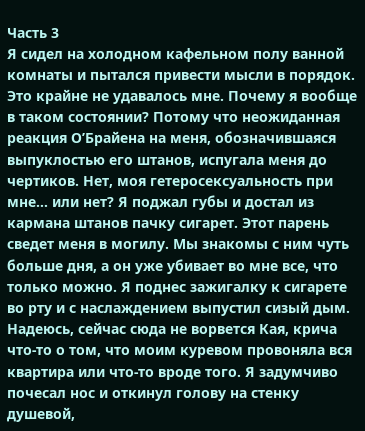Часть 3
Я сидел на холодном кафельном полу ванной комнаты и пытался привести мысли в порядок. Это крайне не удавалось мне. Почему я вообще в таком состоянии? Потому что неожиданная реакция О’Брайена на меня, обозначившаяся выпуклостью его штанов, испугала меня до чертиков. Нет, моя гетеросексуальность при мне… или нет? Я поджал губы и достал из кармана штанов пачку сигарет. Этот парень сведет меня в могилу. Мы знакомы с ним чуть больше дня, а он уже убивает во мне все, что только можно. Я поднес зажигалку к сигарете во рту и с наслаждением выпустил сизый дым. Надеюсь, сейчас сюда не ворвется Кая, крича что-то о том, что моим куревом провоняла вся квартира или что-то вроде того. Я задумчиво почесал нос и откинул голову на стенку душевой,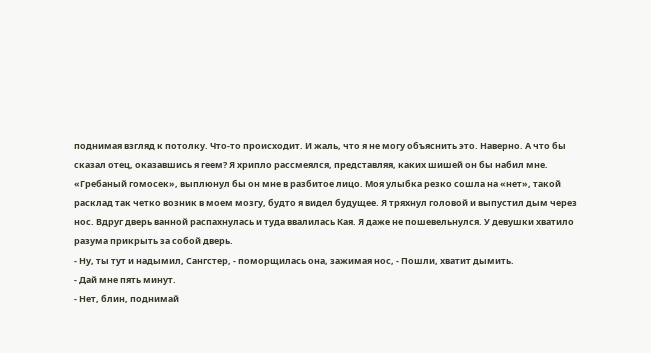поднимая взгляд к потолку. Что-то происходит. И жаль, что я не могу объяснить это. Наверно. А что бы сказал отец, оказавшись я геем? Я хрипло рассмеялся, представляя, каких шишей он бы набил мне. «Гребаный гомосек», выплюнул бы он мне в разбитое лицо. Моя улыбка резко сошла на «нет», такой расклад так четко возник в моем мозгу, будто я видел будущее. Я тряхнул головой и выпустил дым через нос. Вдруг дверь ванной распахнулась и туда ввалилась Кая. Я даже не пошевельнулся. У девушки хватило разума прикрыть за собой дверь.
- Ну, ты тут и надымил, Сангстер, - поморщилась она, зажимая нос, - Пошли, хватит дымить.
- Дай мне пять минут.
- Нет, блин, поднимай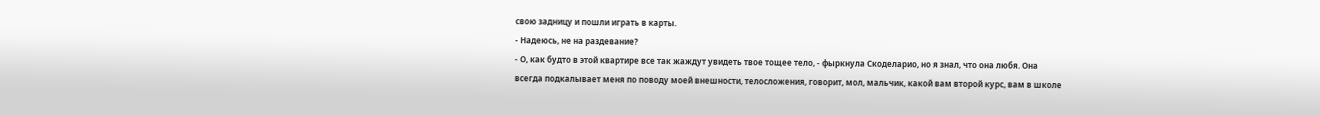свою задницу и пошли играть в карты.
- Надеюсь, не на раздевание?
- О, как будто в этой квартире все так жаждут увидеть твое тощее тело, - фыркнула Скоделарио, но я знал, что она любя. Она всегда подкалывает меня по поводу моей внешности, телосложения, говорит, мол, мальчик, какой вам второй курс, вам в школе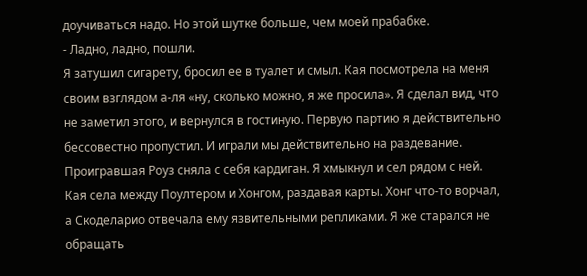доучиваться надо. Но этой шутке больше, чем моей прабабке.
- Ладно, ладно, пошли.
Я затушил сигарету, бросил ее в туалет и смыл. Кая посмотрела на меня своим взглядом а-ля «ну, сколько можно, я же просила». Я сделал вид, что не заметил этого, и вернулся в гостиную. Первую партию я действительно бессовестно пропустил. И играли мы действительно на раздевание. Проигравшая Роуз сняла с себя кардиган. Я хмыкнул и сел рядом с ней. Кая села между Поултером и Хонгом, раздавая карты. Хонг что-то ворчал, а Скоделарио отвечала ему язвительными репликами. Я же старался не обращать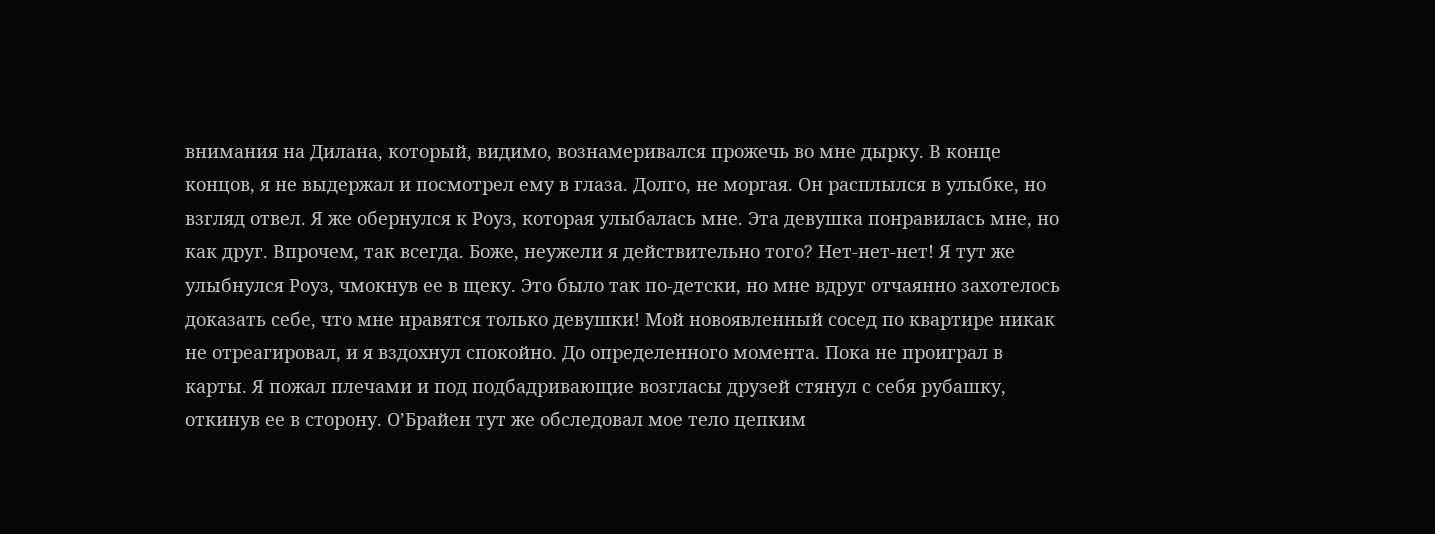внимания на Дилана, который, видимо, вознамеривался прожечь во мне дырку. В конце концов, я не выдержал и посмотрел ему в глаза. Долго, не моргая. Он расплылся в улыбке, но взгляд отвел. Я же обернулся к Роуз, которая улыбалась мне. Эта девушка понравилась мне, но как друг. Впрочем, так всегда. Боже, неужели я действительно того? Нет-нет-нет! Я тут же улыбнулся Роуз, чмокнув ее в щеку. Это было так по-детски, но мне вдруг отчаянно захотелось доказать себе, что мне нравятся только девушки! Мой новоявленный сосед по квартире никак не отреагировал, и я вздохнул спокойно. До определенного момента. Пока не проиграл в карты. Я пожал плечами и под подбадривающие возгласы друзей стянул с себя рубашку, откинув ее в сторону. О’Брайен тут же обследовал мое тело цепким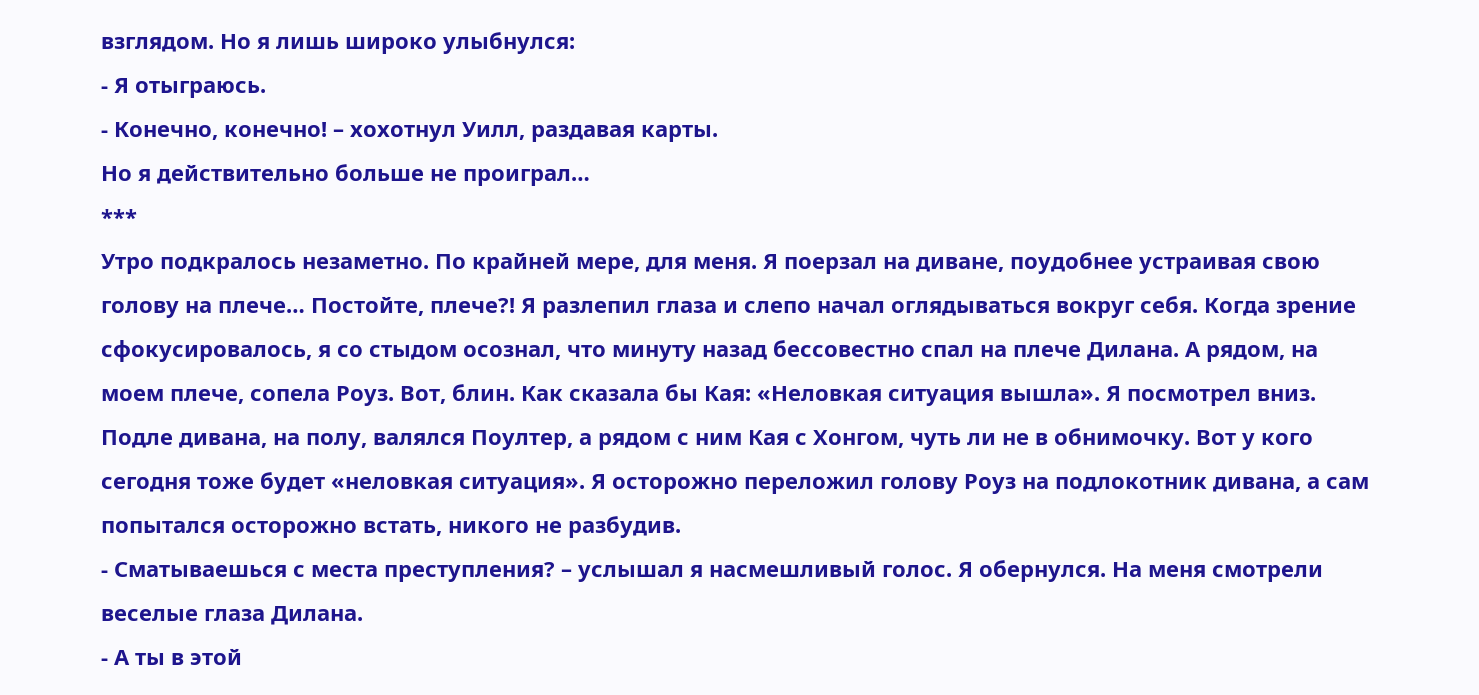взглядом. Но я лишь широко улыбнулся:
- Я отыграюсь.
- Конечно, конечно! – хохотнул Уилл, раздавая карты.
Но я действительно больше не проиграл…
***
Утро подкралось незаметно. По крайней мере, для меня. Я поерзал на диване, поудобнее устраивая свою голову на плече… Постойте, плече?! Я разлепил глаза и слепо начал оглядываться вокруг себя. Когда зрение сфокусировалось, я со стыдом осознал, что минуту назад бессовестно спал на плече Дилана. А рядом, на моем плече, сопела Роуз. Вот, блин. Как сказала бы Кая: «Неловкая ситуация вышла». Я посмотрел вниз. Подле дивана, на полу, валялся Поултер, а рядом с ним Кая с Хонгом, чуть ли не в обнимочку. Вот у кого сегодня тоже будет «неловкая ситуация». Я осторожно переложил голову Роуз на подлокотник дивана, а сам попытался осторожно встать, никого не разбудив.
- Сматываешься с места преступления? – услышал я насмешливый голос. Я обернулся. На меня смотрели веселые глаза Дилана.
- А ты в этой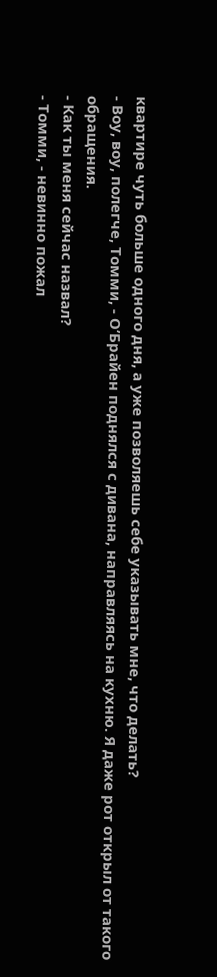квартире чуть больше одного дня, а уже позволяешь себе указывать мне, что делать?
- Воу, воу, полегче, Томми, - О’Брайен поднялся с дивана, направляясь на кухню. Я даже рот открыл от такого обращения.
- Как ты меня сейчас назвал?
- Томми, - невинно пожал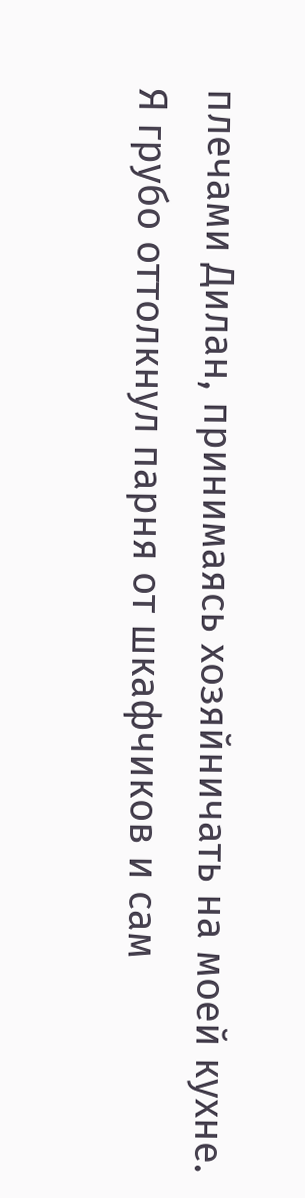плечами Дилан, принимаясь хозяйничать на моей кухне. Я грубо оттолкнул парня от шкафчиков и сам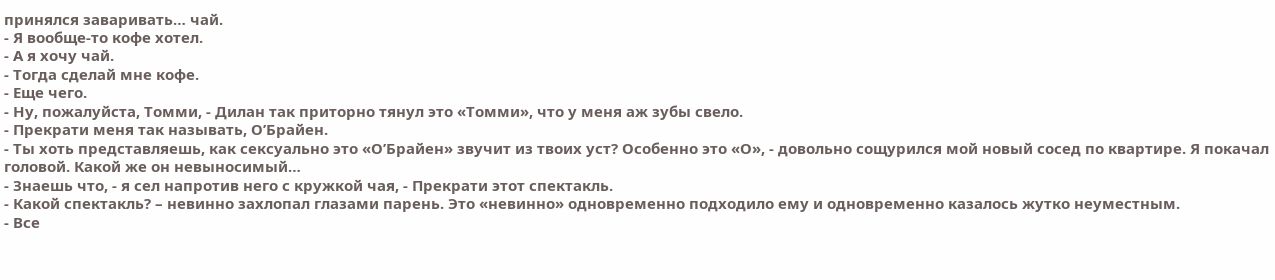принялся заваривать… чай.
- Я вообще-то кофе хотел.
- А я хочу чай.
- Тогда сделай мне кофе.
- Еще чего.
- Ну, пожалуйста, Томми, - Дилан так приторно тянул это «Томми», что у меня аж зубы свело.
- Прекрати меня так называть, О’Брайен.
- Ты хоть представляешь, как сексуально это «О’Брайен» звучит из твоих уст? Особенно это «О», - довольно сощурился мой новый сосед по квартире. Я покачал головой. Какой же он невыносимый…
- Знаешь что, - я сел напротив него с кружкой чая, - Прекрати этот спектакль.
- Какой спектакль? – невинно захлопал глазами парень. Это «невинно» одновременно подходило ему и одновременно казалось жутко неуместным.
- Все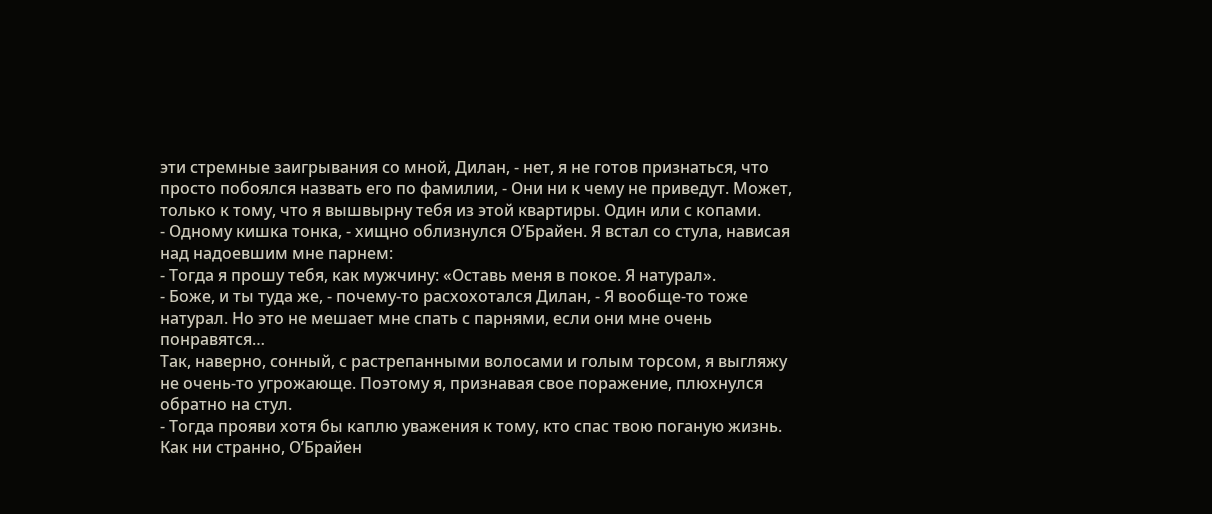эти стремные заигрывания со мной, Дилан, - нет, я не готов признаться, что просто побоялся назвать его по фамилии, - Они ни к чему не приведут. Может, только к тому, что я вышвырну тебя из этой квартиры. Один или с копами.
- Одному кишка тонка, - хищно облизнулся О’Брайен. Я встал со стула, нависая над надоевшим мне парнем:
- Тогда я прошу тебя, как мужчину: «Оставь меня в покое. Я натурал».
- Боже, и ты туда же, - почему-то расхохотался Дилан, - Я вообще-то тоже натурал. Но это не мешает мне спать с парнями, если они мне очень понравятся…
Так, наверно, сонный, с растрепанными волосами и голым торсом, я выгляжу не очень-то угрожающе. Поэтому я, признавая свое поражение, плюхнулся обратно на стул.
- Тогда прояви хотя бы каплю уважения к тому, кто спас твою поганую жизнь.
Как ни странно, О’Брайен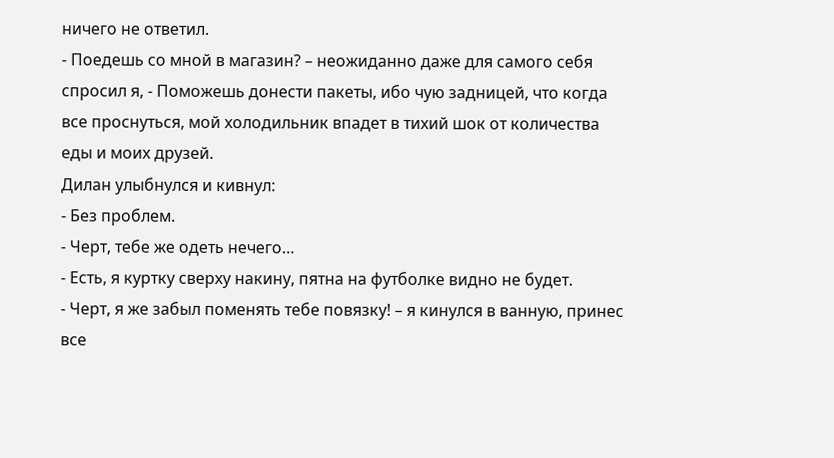ничего не ответил.
- Поедешь со мной в магазин? – неожиданно даже для самого себя спросил я, - Поможешь донести пакеты, ибо чую задницей, что когда все проснуться, мой холодильник впадет в тихий шок от количества еды и моих друзей.
Дилан улыбнулся и кивнул:
- Без проблем.
- Черт, тебе же одеть нечего…
- Есть, я куртку сверху накину, пятна на футболке видно не будет.
- Черт, я же забыл поменять тебе повязку! – я кинулся в ванную, принес все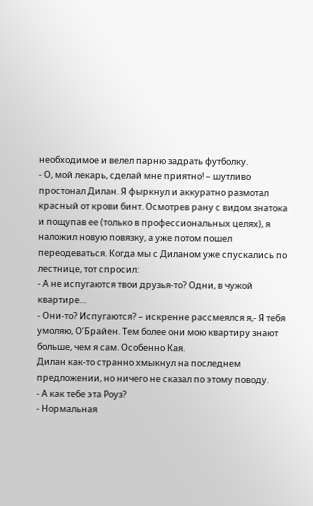необходимое и велел парню задрать футболку.
- О, мой лекарь, сделай мне приятно! – шутливо простонал Дилан. Я фыркнул и аккуратно размотал красный от крови бинт. Осмотрев рану с видом знатока и пощупав ее (только в профессиональных целях), я наложил новую повязку, а уже потом пошел переодеваться. Когда мы с Диланом уже спускались по лестнице, тот спросил:
- А не испугаются твои друзья-то? Одни, в чужой квартире…
- Они-то? Испугаются? – искренне рассмеялся я,- Я тебя умоляю, О’Брайен. Тем более они мою квартиру знают больше, чем я сам. Особенно Кая.
Дилан как-то странно хмыкнул на последнем предложении, но ничего не сказал по этому поводу.
- А как тебе эта Роуз?
- Нормальная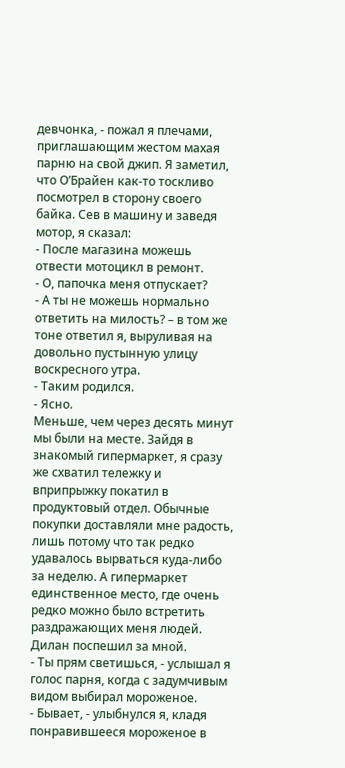девчонка, - пожал я плечами, приглашающим жестом махая парню на свой джип. Я заметил, что О’Брайен как-то тоскливо посмотрел в сторону своего байка. Сев в машину и заведя мотор, я сказал:
- После магазина можешь отвести мотоцикл в ремонт.
- О, папочка меня отпускает?
- А ты не можешь нормально ответить на милость? – в том же тоне ответил я, выруливая на довольно пустынную улицу воскресного утра.
- Таким родился.
- Ясно.
Меньше, чем через десять минут мы были на месте. Зайдя в знакомый гипермаркет, я сразу же схватил тележку и вприпрыжку покатил в продуктовый отдел. Обычные покупки доставляли мне радость, лишь потому что так редко удавалось вырваться куда-либо за неделю. А гипермаркет единственное место, где очень редко можно было встретить раздражающих меня людей. Дилан поспешил за мной.
- Ты прям светишься, - услышал я голос парня, когда с задумчивым видом выбирал мороженое.
- Бывает, - улыбнулся я, кладя понравившееся мороженое в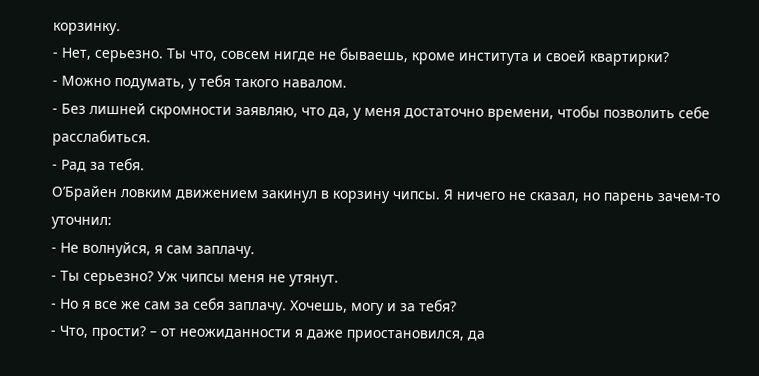корзинку.
- Нет, серьезно. Ты что, совсем нигде не бываешь, кроме института и своей квартирки?
- Можно подумать, у тебя такого навалом.
- Без лишней скромности заявляю, что да, у меня достаточно времени, чтобы позволить себе расслабиться.
- Рад за тебя.
О’Брайен ловким движением закинул в корзину чипсы. Я ничего не сказал, но парень зачем-то уточнил:
- Не волнуйся, я сам заплачу.
- Ты серьезно? Уж чипсы меня не утянут.
- Но я все же сам за себя заплачу. Хочешь, могу и за тебя?
- Что, прости? – от неожиданности я даже приостановился, да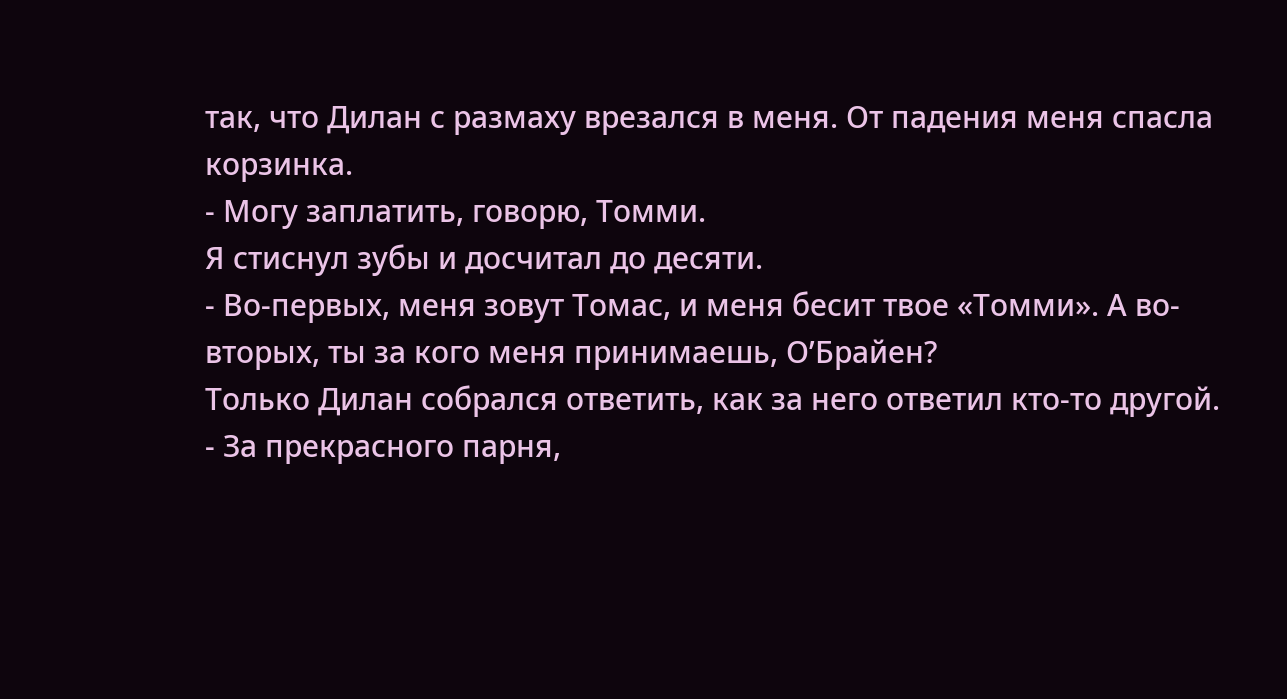так, что Дилан с размаху врезался в меня. От падения меня спасла корзинка.
- Могу заплатить, говорю, Томми.
Я стиснул зубы и досчитал до десяти.
- Во-первых, меня зовут Томас, и меня бесит твое «Томми». А во-вторых, ты за кого меня принимаешь, О’Брайен?
Только Дилан собрался ответить, как за него ответил кто-то другой.
- За прекрасного парня,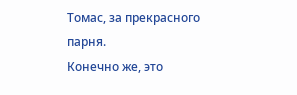Томас, за прекрасного парня.
Конечно же, это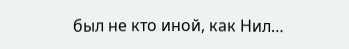был не кто иной, как Нил…